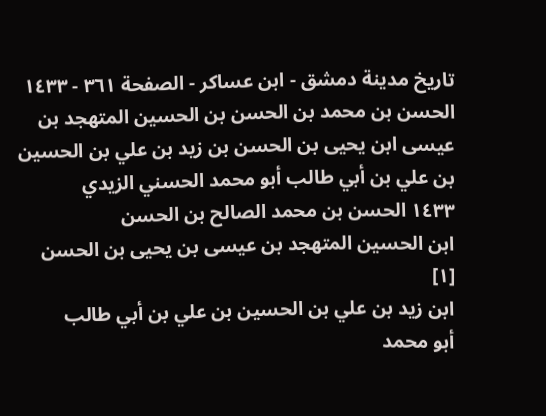تاريخ مدينة دمشق - ابن عساكر - الصفحة ٣٦١ - ١٤٣٣ الحسن بن محمد بن الحسن بن الحسين المتهجد بن عيسى ابن يحيى بن الحسن بن زيد بن علي بن الحسين بن علي بن أبي طالب أبو محمد الحسني الزيدي
١٤٣٣ الحسن بن محمد الصالح بن الحسن
ابن الحسين المتهجد بن عيسى بن يحيى بن الحسن [١]
ابن زيد بن علي بن الحسين بن علي بن أبي طالب
أبو محمد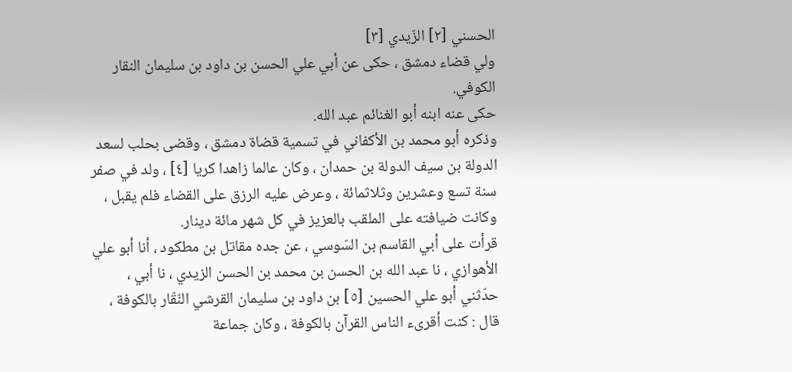الحسني [٢] الزّيدي [٣]
ولي قضاء دمشق ، حكى عن أبي علي الحسن بن داود بن سليمان النقار الكوفي.
حكى عنه ابنه أبو الغنائم عبد الله.
وذكره أبو محمد بن الأكفاني في تسمية قضاة دمشق ، وقضى بحلب لسعد الدولة بن سيف الدولة بن حمدان ، وكان عالما زاهدا كريا [٤] ، ولد في صفر سنة تسع وعشرين وثلاثمائة ، وعرض عليه الرزق على القضاء فلم يقبل ، وكانت ضيافته على الملقب بالعزيز في كل شهر مائة دينار.
قرأت على أبي القاسم بن السّوسي ، عن جده مقاتل بن مطكود ، أنا أبو علي الأهوازي ، نا عبد الله بن الحسن بن محمد بن الحسن الزيدي ، نا أبي ، حدّثني أبو علي الحسين [٥] بن داود بن سليمان القرشي النّقّار بالكوفة ، قال : كنت أقرىء الناس القرآن بالكوفة ، وكان جماعة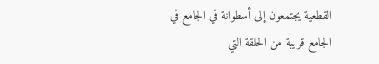القطعية يجتمعون إلى أسطوانة في الجامع في الجامع قريبة من الحلقة التي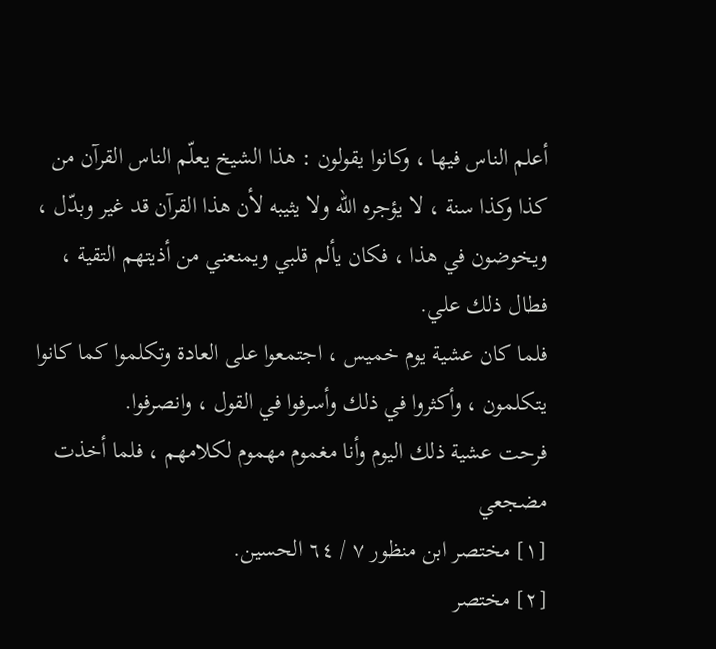أعلم الناس فيها ، وكانوا يقولون : هذا الشيخ يعلّم الناس القرآن من كذا وكذا سنة ، لا يؤجره الله ولا يثيبه لأن هذا القرآن قد غير وبدّل ، ويخوضون في هذا ، فكان يألم قلبي ويمنعني من أذيتهم التقية ، فطال ذلك علي.
فلما كان عشية يوم خميس ، اجتمعوا على العادة وتكلموا كما كانوا يتكلمون ، وأكثروا في ذلك وأسرفوا في القول ، وانصرفوا.
فرحت عشية ذلك اليوم وأنا مغموم مهموم لكلامهم ، فلما أخذت مضجعي
[١] مختصر ابن منظور ٧ / ٦٤ الحسين.
[٢] مختصر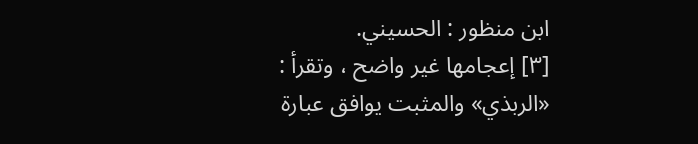ابن منظور : الحسيني.
[٣] إعجامها غير واضح ، وتقرأ : «الربذي» والمثبت يوافق عبارة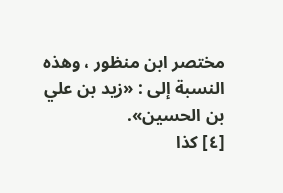مختصر ابن منظور ، وهذه النسبة إلى : «زيد بن علي بن الحسين».
[٤] كذا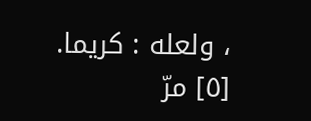، ولعله : كريما.
[٥] مرّ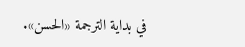في بداية الترجمة «الحسن».